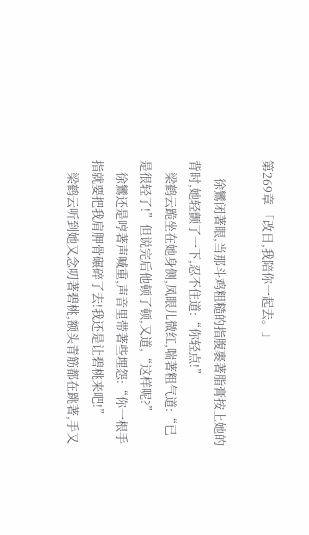第269章 「改日,我陪你一起去。」

      徐鸞闭著眼,当那斗鸡粗糙的指腹裹著脂膏按上她的背时,她轻颤了一下,忍不住道:“你轻点!”
    梁鹤云跪坐在她身侧,凤眼儿微红,喘著粗气道:“已是很轻了!”但说完后他顿了顿,又道,“这样呢?”
    徐鸞还是哼著声喊重,声音里带著些埋怨:“你一根手指就要把我肩胛骨碾碎了去!我还是让碧桃来吧!”
    梁鹤云听到她又念叨著碧桃,额头青筋都在跳著,手又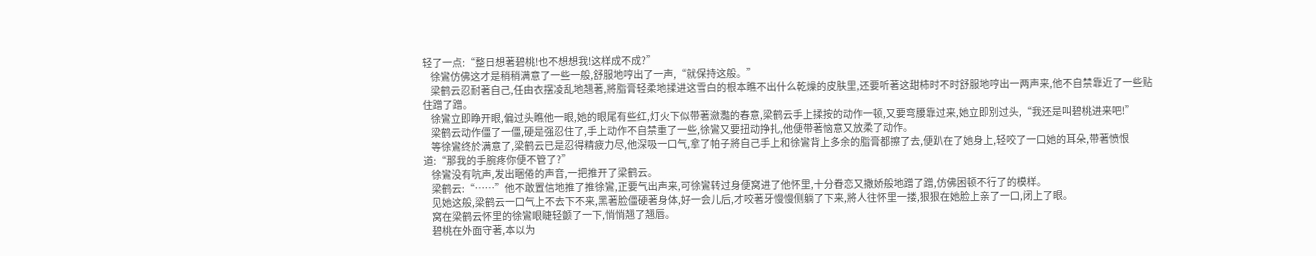轻了一点:“整日想著碧桃!也不想想我!这样成不成?”
    徐鸞仿佛这才是稍稍满意了一些一般,舒服地哼出了一声,“就保持这般。”
    梁鹤云忍耐著自己,任由衣摆凌乱地翘著,將脂膏轻柔地揉进这雪白的根本瞧不出什么乾燥的皮肤里,还要听著这甜柿时不时舒服地哼出一两声来,他不自禁靠近了一些贴住蹭了蹭。
    徐鸞立即睁开眼,偏过头瞧他一眼,她的眼尾有些红,灯火下似带著瀲灩的春意,梁鹤云手上揉按的动作一顿,又要弯腰靠过来,她立即別过头,“我还是叫碧桃进来吧!”
    梁鹤云动作僵了一僵,硬是强忍住了,手上动作不自禁重了一些,徐鸞又要扭动挣扎,他便带著恼意又放柔了动作。
    等徐鸞终於满意了,梁鹤云已是忍得精疲力尽,他深吸一口气,拿了帕子將自己手上和徐鸞背上多余的脂膏都擦了去,便趴在了她身上,轻咬了一口她的耳朵,带著愤恨道:“那我的手腕疼你便不管了?”
    徐鸞没有吭声,发出睏倦的声音,一把推开了梁鹤云。
    梁鹤云:“……”他不敢置信地推了推徐鸞,正要气出声来,可徐鸞转过身便窝进了他怀里,十分眷恋又撒娇般地蹭了蹭,仿佛困顿不行了的模样。
    见她这般,梁鹤云一口气上不去下不来,黑著脸僵硬著身体,好一会儿后,才咬著牙慢慢侧躺了下来,將人往怀里一搂,狠狠在她脸上亲了一口,闭上了眼。
    窝在梁鹤云怀里的徐鸞眼睫轻颤了一下,悄悄翘了翘唇。
    碧桃在外面守著,本以为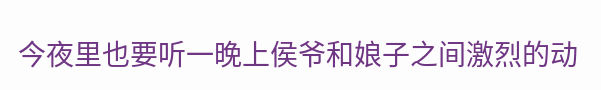今夜里也要听一晚上侯爷和娘子之间激烈的动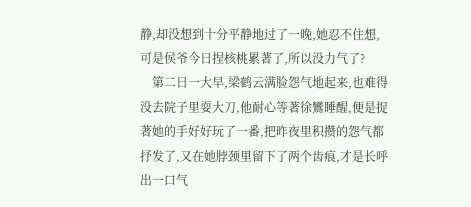静,却没想到十分平静地过了一晚,她忍不住想, 可是侯爷今日捏核桃累著了,所以没力气了?
    第二日一大早,梁鹤云满脸怨气地起来,也难得没去院子里耍大刀,他耐心等著徐鸞睡醒,便是捉著她的手好好玩了一番,把昨夜里积攒的怨气都抒发了,又在她脖颈里留下了两个齿痕,才是长呼出一口气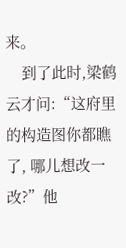来。
    到了此时,梁鹤云才问:“这府里的构造图你都瞧了, 哪儿想改一改?”他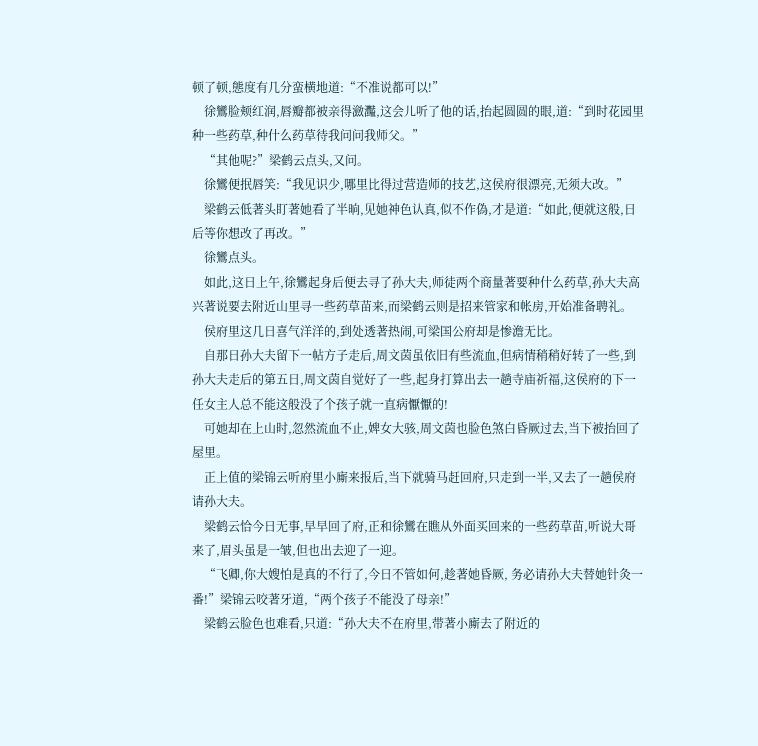顿了顿,態度有几分蛮横地道:“不准说都可以!”
    徐鸞脸颊红润,唇瓣都被亲得瀲灩,这会儿听了他的话,抬起圆圆的眼,道:“到时花园里种一些药草,种什么药草待我问问我师父。”
    “其他呢?”梁鹤云点头,又问。
    徐鸞便抿唇笑:“我见识少,哪里比得过营造师的技艺,这侯府很漂亮,无须大改。”
    梁鹤云低著头盯著她看了半晌,见她神色认真,似不作偽,才是道:“如此,便就这般,日后等你想改了再改。”
    徐鸞点头。
    如此,这日上午,徐鸞起身后便去寻了孙大夫,师徒两个商量著要种什么药草,孙大夫高兴著说要去附近山里寻一些药草苗来,而梁鹤云则是招来管家和帐房,开始准备聘礼。
    侯府里这几日喜气洋洋的,到处透著热闹,可梁国公府却是惨澹无比。
    自那日孙大夫留下一帖方子走后,周文茵虽依旧有些流血,但病情稍稍好转了一些,到孙大夫走后的第五日,周文茵自觉好了一些,起身打算出去一趟寺庙祈福,这侯府的下一任女主人总不能这般没了个孩子就一直病懨懨的!
    可她却在上山时,忽然流血不止,婢女大骇,周文茵也脸色煞白昏厥过去,当下被抬回了屋里。
    正上值的梁锦云听府里小廝来报后,当下就骑马赶回府,只走到一半,又去了一趟侯府请孙大夫。
    梁鹤云恰今日无事,早早回了府,正和徐鸞在瞧从外面买回来的一些药草苗,听说大哥来了,眉头虽是一皱,但也出去迎了一迎。
    “飞卿,你大嫂怕是真的不行了,今日不管如何,趁著她昏厥, 务必请孙大夫替她针灸一番!”梁锦云咬著牙道,“两个孩子不能没了母亲!”
    梁鹤云脸色也难看,只道:“孙大夫不在府里,带著小廝去了附近的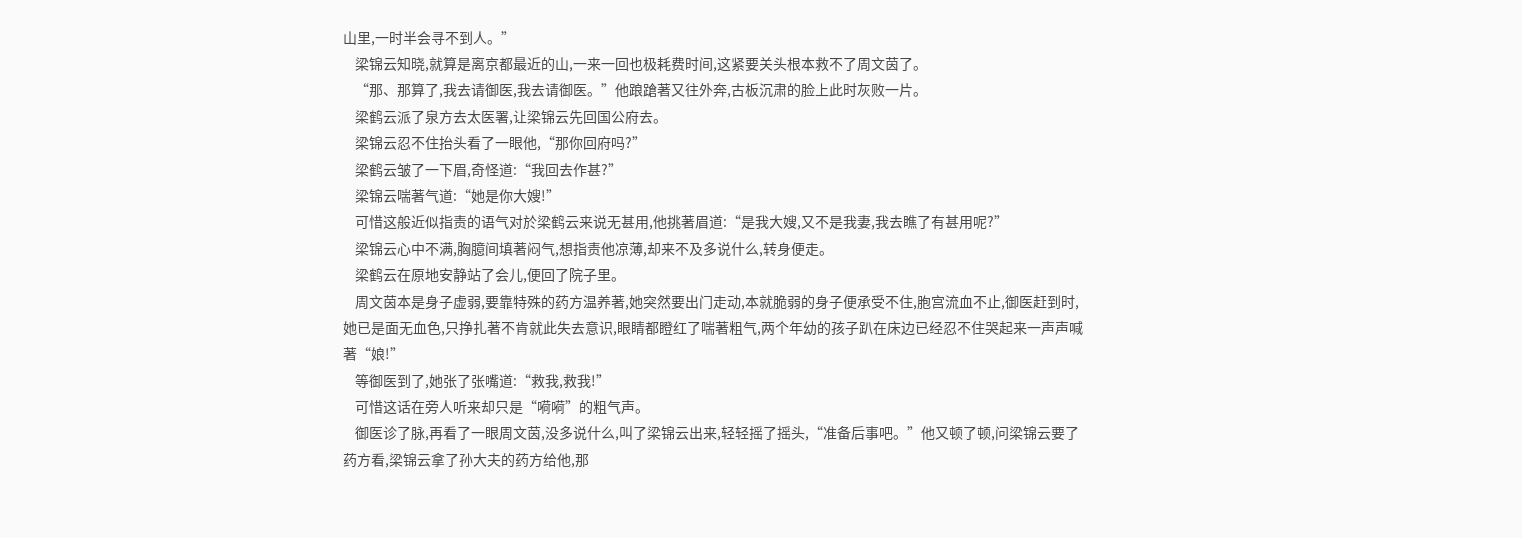山里,一时半会寻不到人。”
    梁锦云知晓,就算是离京都最近的山,一来一回也极耗费时间,这紧要关头根本救不了周文茵了。
    “那、那算了,我去请御医,我去请御医。”他踉蹌著又往外奔,古板沉肃的脸上此时灰败一片。
    梁鹤云派了泉方去太医署,让梁锦云先回国公府去。
    梁锦云忍不住抬头看了一眼他,“那你回府吗?”
    梁鹤云皱了一下眉,奇怪道:“我回去作甚?”
    梁锦云喘著气道:“她是你大嫂!”
    可惜这般近似指责的语气对於梁鹤云来说无甚用,他挑著眉道:“是我大嫂,又不是我妻,我去瞧了有甚用呢?”
    梁锦云心中不满,胸臆间填著闷气,想指责他凉薄,却来不及多说什么,转身便走。
    梁鹤云在原地安静站了会儿,便回了院子里。
    周文茵本是身子虚弱,要靠特殊的药方温养著,她突然要出门走动,本就脆弱的身子便承受不住,胞宫流血不止,御医赶到时,她已是面无血色,只挣扎著不肯就此失去意识,眼睛都瞪红了喘著粗气,两个年幼的孩子趴在床边已经忍不住哭起来一声声喊著“娘!”
    等御医到了,她张了张嘴道:“救我,救我!”
    可惜这话在旁人听来却只是“嗬嗬”的粗气声。
    御医诊了脉,再看了一眼周文茵,没多说什么,叫了梁锦云出来,轻轻摇了摇头,“准备后事吧。”他又顿了顿,问梁锦云要了药方看,梁锦云拿了孙大夫的药方给他,那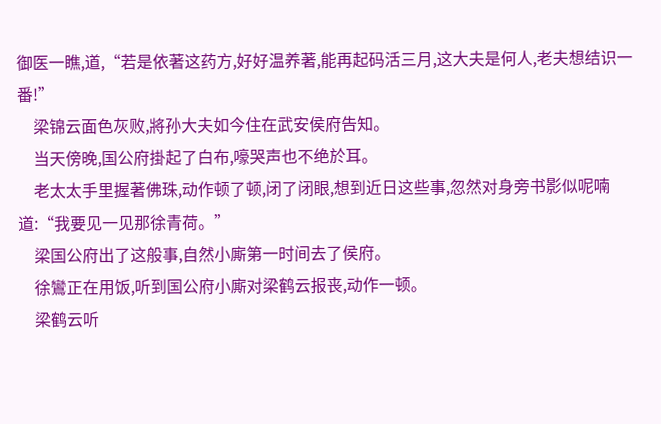御医一瞧,道,“若是依著这药方,好好温养著,能再起码活三月,这大夫是何人,老夫想结识一番!”
    梁锦云面色灰败,將孙大夫如今住在武安侯府告知。
    当天傍晚,国公府掛起了白布,嚎哭声也不绝於耳。
    老太太手里握著佛珠,动作顿了顿,闭了闭眼,想到近日这些事,忽然对身旁书影似呢喃道:“我要见一见那徐青荷。”
    梁国公府出了这般事,自然小廝第一时间去了侯府。
    徐鸞正在用饭,听到国公府小廝对梁鹤云报丧,动作一顿。
    梁鹤云听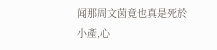闻那周文茵竟也真是死於小產,心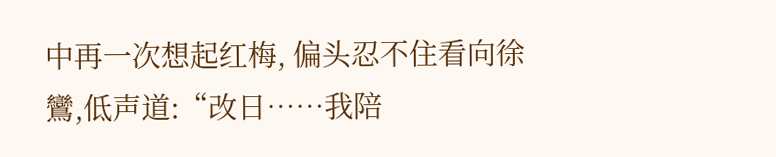中再一次想起红梅, 偏头忍不住看向徐鸞,低声道:“改日……我陪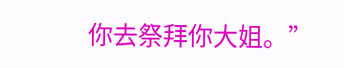你去祭拜你大姐。”